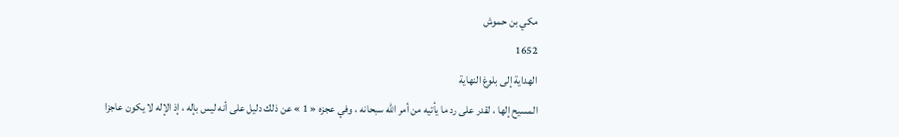مكي بن حموش
1652
الهداية إلى بلوغ النهاية
المسيح إلها ، لقدر على رد ما يأتيه من أمر اللّه سبحانه ، وفي عجزه « 1 » عن ذلك دليل على أنه ليس بإله ، إذ الإله لا يكون عاجزا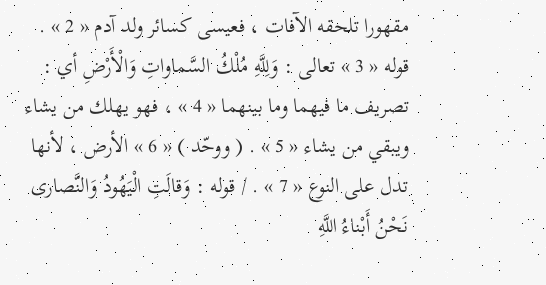مقهورا تلحقه الآفات ، فعيسى كسائر ولد آدم « 2 » . قوله « 3 » تعالى : وَلِلَّهِ مُلْكُ السَّماواتِ وَالْأَرْضِ أي : تصريف ما فيهما وما بينهما « 4 » ، فهو يهلك من يشاء ويبقي من يشاء « 5 » . ( ووحّد ) « 6 » الأرض ، لأنها تدل على النوع « 7 » . / قوله : وَقالَتِ الْيَهُودُ وَالنَّصارى نَحْنُ أَبْناءُ اللَّهِ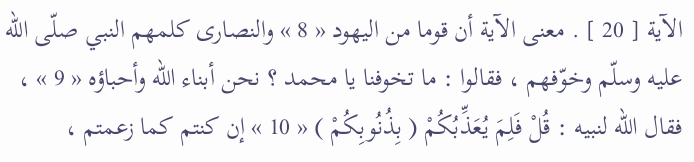الآية [ 20 ] . معنى الآية أن قوما من اليهود « 8 » والنصارى كلمهم النبي صلّى اللّه عليه وسلّم وخوّفهم ، فقالوا : ما تخوفنا يا محمد ؟ نحن أبناء اللّه وأحباؤه « 9 » ، فقال اللّه لنبيه : قُلْ فَلِمَ يُعَذِّبُكُمْ ( بِذُنُوبِكُمْ ) « 10 » إن كنتم كما زعمتم ،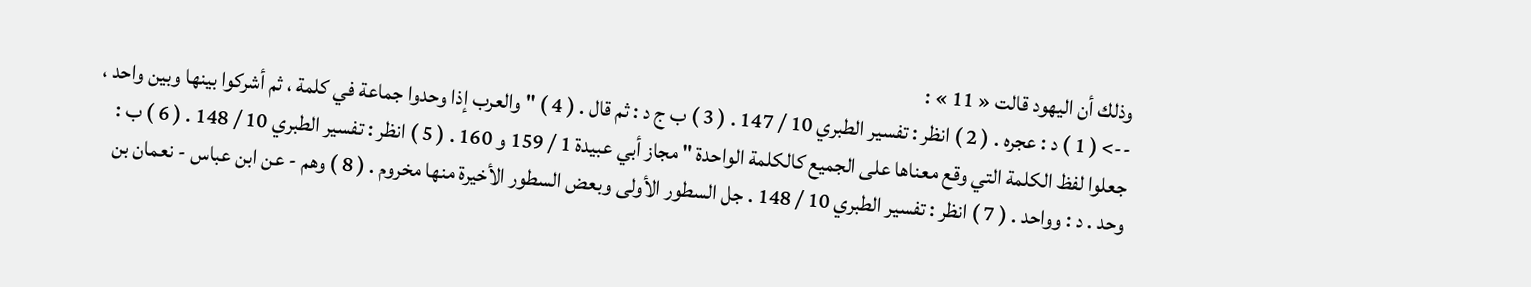وذلك أن اليهود قالت « 11 » :
--> ( 1 ) د : عجره . ( 2 ) انظر : تفسير الطبري 10 / 147 . ( 3 ) ب ج د : ثم قال . ( 4 ) " والعرب إذا وحدوا جماعة في كلمة ، ثم أشركوا بينها وبين واحد ، جعلوا لفظ الكلمة التي وقع معناها على الجميع كالكلمة الواحدة " مجاز أبي عبيدة 1 / 159 و 160 . ( 5 ) انظر : تفسير الطبري 10 / 148 . ( 6 ) ب : وحد . د : وواحد . ( 7 ) انظر : تفسير الطبري 10 / 148 . جل السطور الأولى وبعض السطور الأخيرة منها مخروم . ( 8 ) وهم - عن ابن عباس - نعمان بن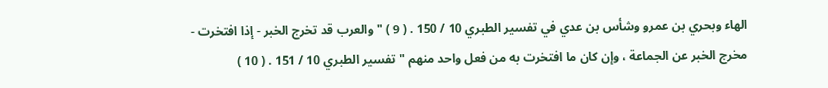الهاء وبحري بن عمرو وشأس بن عدي في تفسير الطبري 10 / 150 . ( 9 ) " والعرب قد تخرج الخبر - إذا افتخرت - مخرج الخبر عن الجماعة ، وإن كان ما افتخرت به من فعل واحد منهم " تفسير الطبري 10 / 151 . ( 10 )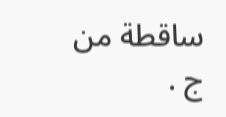ساقطة من ج .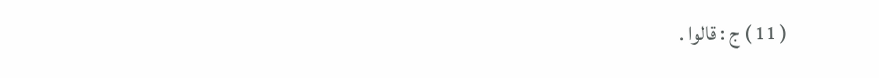( 11 ) ج : قالوا .